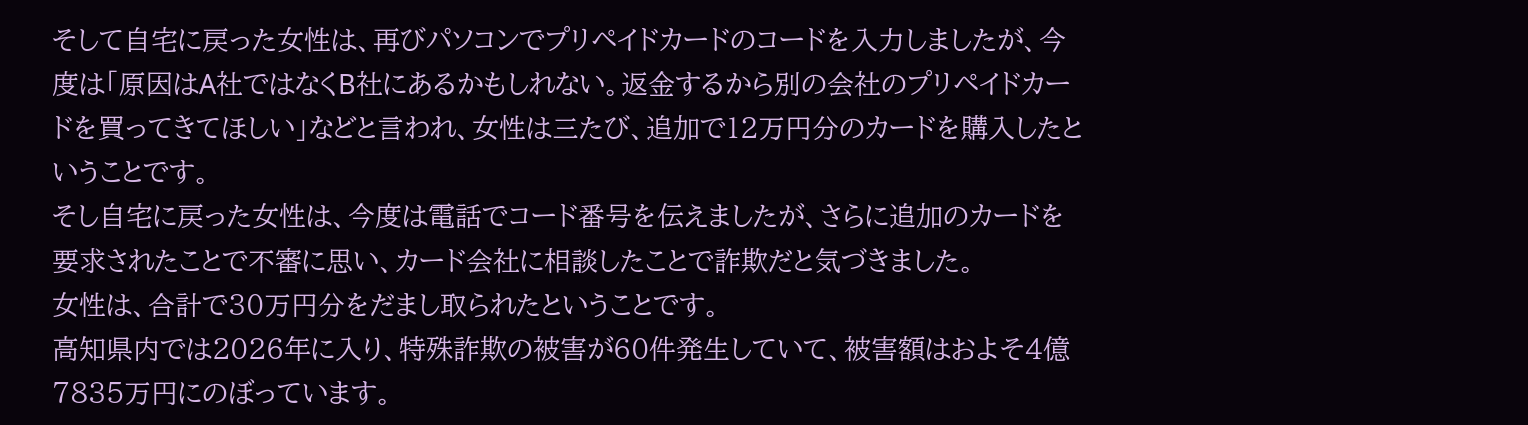そして自宅に戻った女性は、再びパソコンでプリペイドカードのコードを入力しましたが、今度は「原因はA社ではなくB社にあるかもしれない。返金するから別の会社のプリペイドカードを買ってきてほしい」などと言われ、女性は三たび、追加で12万円分のカードを購入したということです。
そし自宅に戻った女性は、今度は電話でコード番号を伝えましたが、さらに追加のカードを要求されたことで不審に思い、カード会社に相談したことで詐欺だと気づきました。
女性は、合計で30万円分をだまし取られたということです。
高知県内では2026年に入り、特殊詐欺の被害が60件発生していて、被害額はおよそ4億7835万円にのぼっています。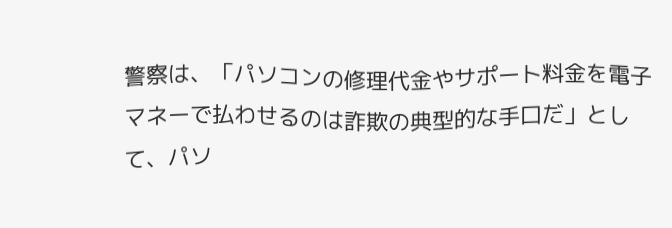警察は、「パソコンの修理代金やサポート料金を電子マネーで払わせるのは詐欺の典型的な手口だ」として、パソ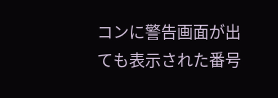コンに警告画面が出ても表示された番号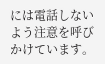には電話しないよう注意を呼びかけています。